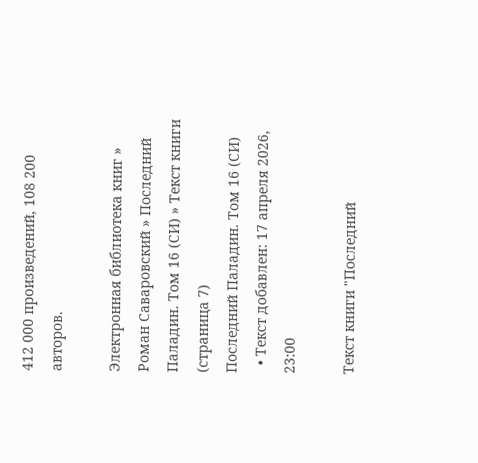412 000 произведений, 108 200 авторов.

Электронная библиотека книг » Роман Саваровский » Последний Паладин. Том 16 (СИ) » Текст книги (страница 7)
Последний Паладин. Том 16 (СИ)
  • Текст добавлен: 17 апреля 2026, 23:00

Текст книги "Последний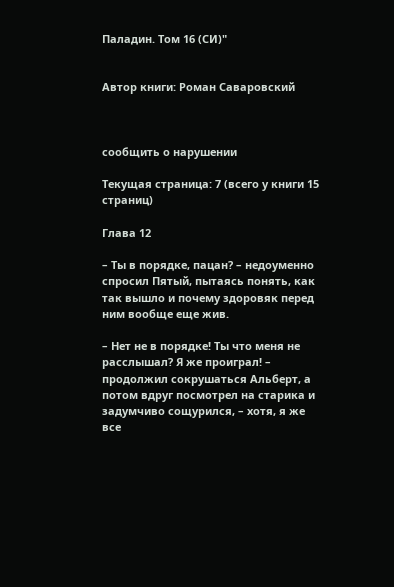Паладин. Том 16 (СИ)"


Автор книги: Роман Саваровский



сообщить о нарушении

Текущая страница: 7 (всего у книги 15 страниц)

Глава 12

– Ты в порядке, пацан? – недоуменно спросил Пятый, пытаясь понять, как так вышло и почему здоровяк перед ним вообще еще жив.

– Нет не в порядке! Ты что меня не расслышал? Я же проиграл! – продолжил сокрушаться Альберт, а потом вдруг посмотрел на старика и задумчиво сощурился, – хотя, я же все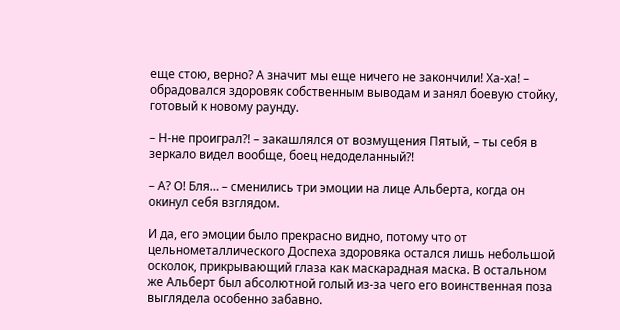еще стою, верно? А значит мы еще ничего не закончили! Ха-ха! – обрадовался здоровяк собственным выводам и занял боевую стойку, готовый к новому раунду.

– Н-не проиграл⁈ – закашлялся от возмущения Пятый, – ты себя в зеркало видел вообще, боец недоделанный⁈

– А? О! Бля… – сменились три эмоции на лице Альберта, когда он окинул себя взглядом.

И да, его эмоции было прекрасно видно, потому что от цельнометаллического Доспеха здоровяка остался лишь небольшой осколок, прикрывающий глаза как маскарадная маска. В остальном же Альберт был абсолютной голый из-за чего его воинственная поза выглядела особенно забавно.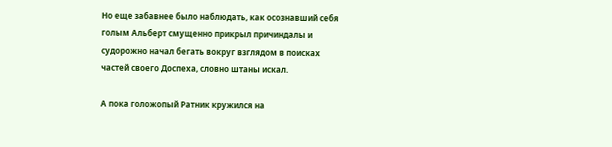Но еще забавнее было наблюдать, как осознавший себя голым Альберт смущенно прикрыл причиндалы и судорожно начал бегать вокруг взглядом в поисках частей своего Доспеха, словно штаны искал.

А пока голожопый Ратник кружился на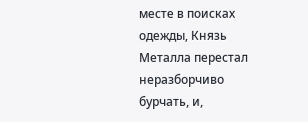месте в поисках одежды, Князь Металла перестал неразборчиво бурчать, и,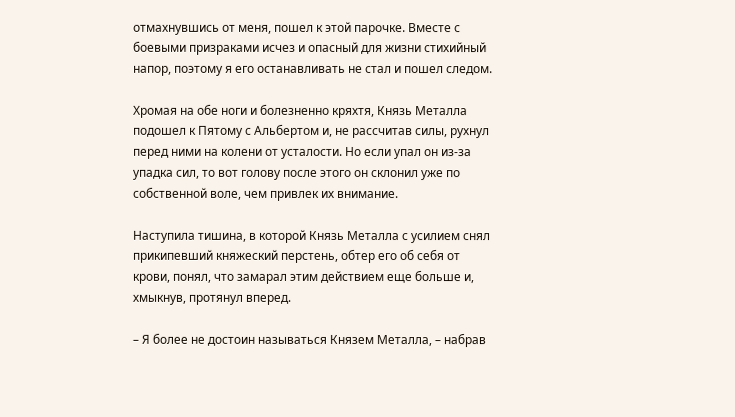отмахнувшись от меня, пошел к этой парочке. Вместе с боевыми призраками исчез и опасный для жизни стихийный напор, поэтому я его останавливать не стал и пошел следом.

Хромая на обе ноги и болезненно кряхтя, Князь Металла подошел к Пятому с Альбертом и, не рассчитав силы, рухнул перед ними на колени от усталости. Но если упал он из-за упадка сил, то вот голову после этого он склонил уже по собственной воле, чем привлек их внимание.

Наступила тишина, в которой Князь Металла с усилием снял прикипевший княжеский перстень, обтер его об себя от крови, понял, что замарал этим действием еще больше и, хмыкнув, протянул вперед.

– Я более не достоин называться Князем Металла, – набрав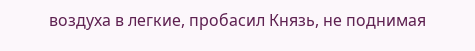воздуха в легкие, пробасил Князь, не поднимая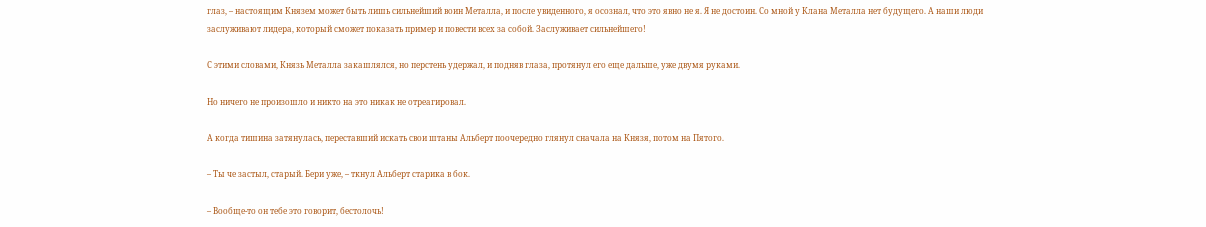глаз, – настоящим Князем может быть лишь сильнейший воин Металла, и после увиденного, я осознал, что это явно не я. Я не достоин. Со мной у Клана Металла нет будущего. А наши люди заслуживают лидера, который сможет показать пример и повести всех за собой. Заслуживает сильнейшего!

С этими словами, Князь Металла закашлялся, но перстень удержал, и подняв глаза, протянул его еще дальше, уже двумя руками.

Но ничего не произошло и никто на это никак не отреагировал.

А когда тишина затянулась, переставший искать свои штаны Альберт поочередно глянул сначала на Князя, потом на Пятого.

– Ты че застыл, старый. Бери уже, – ткнул Альберт старика в бок.

– Вообще-то он тебе это говорит, бестолочь!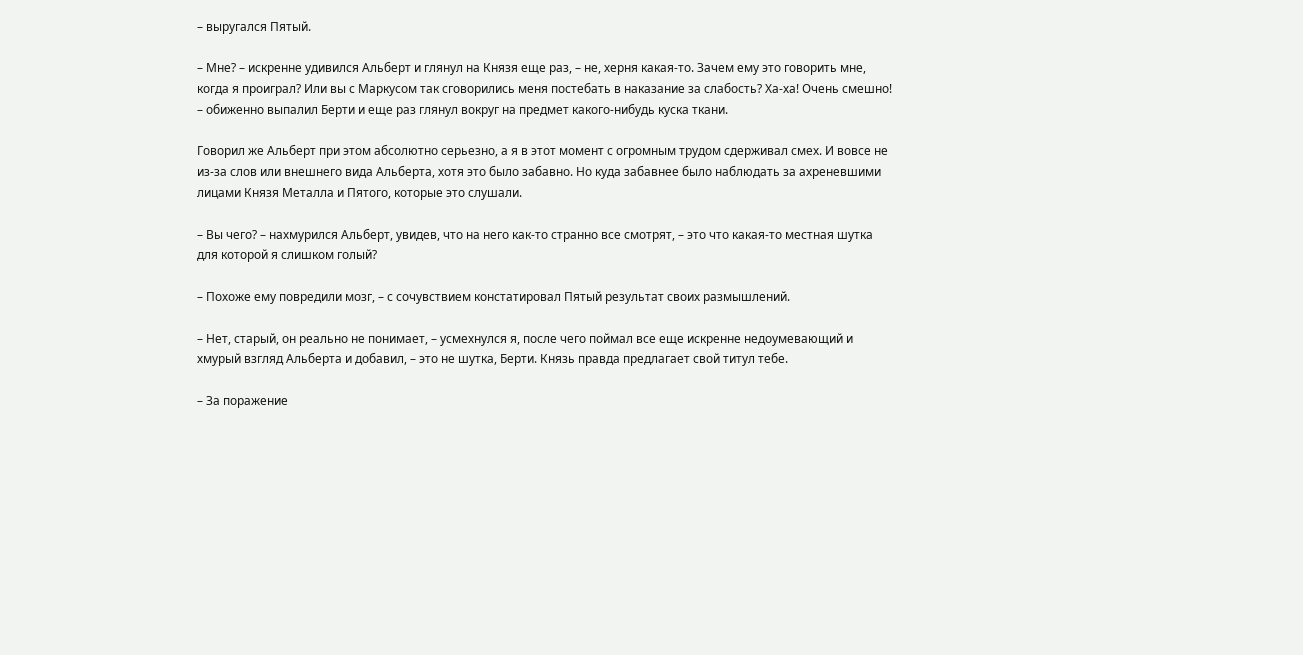– выругался Пятый.

– Мне? – искренне удивился Альберт и глянул на Князя еще раз, – не, херня какая-то. Зачем ему это говорить мне, когда я проиграл? Или вы с Маркусом так сговорились меня постебать в наказание за слабость? Ха-ха! Очень смешно! – обиженно выпалил Берти и еще раз глянул вокруг на предмет какого-нибудь куска ткани.

Говорил же Альберт при этом абсолютно серьезно, а я в этот момент с огромным трудом сдерживал смех. И вовсе не из-за слов или внешнего вида Альберта, хотя это было забавно. Но куда забавнее было наблюдать за ахреневшими лицами Князя Металла и Пятого, которые это слушали.

– Вы чего? – нахмурился Альберт, увидев, что на него как-то странно все смотрят, – это что какая-то местная шутка для которой я слишком голый?

– Похоже ему повредили мозг, – с сочувствием констатировал Пятый результат своих размышлений.

– Нет, старый, он реально не понимает, – усмехнулся я, после чего поймал все еще искренне недоумевающий и хмурый взгляд Альберта и добавил, – это не шутка, Берти. Князь правда предлагает свой титул тебе.

– За поражение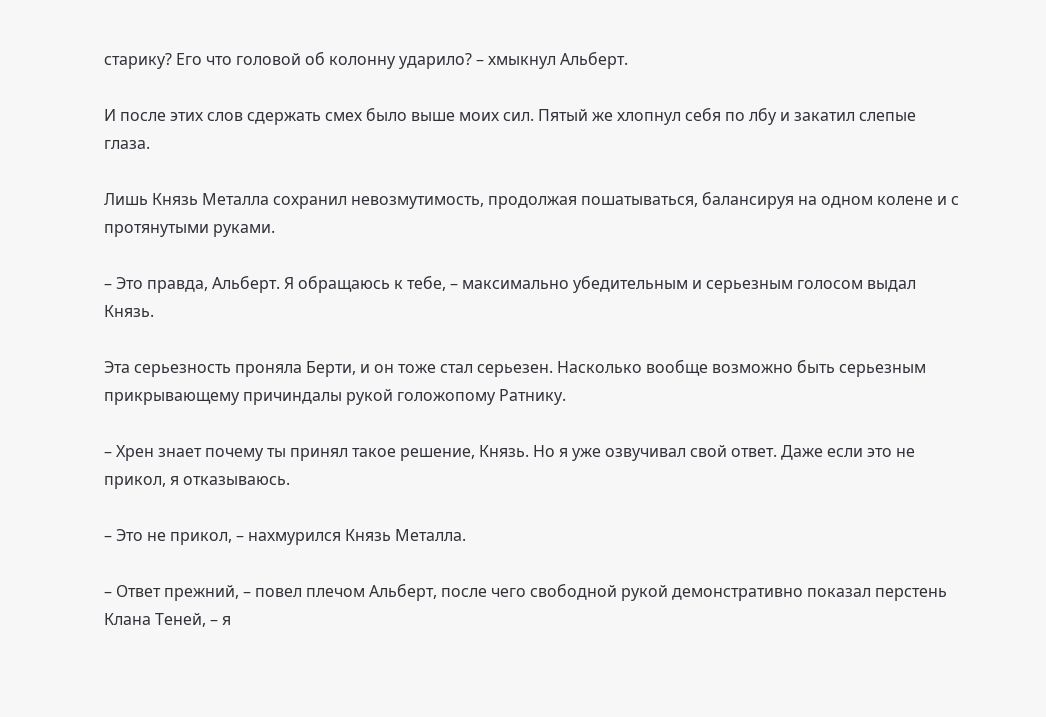старику? Его что головой об колонну ударило? – хмыкнул Альберт.

И после этих слов сдержать смех было выше моих сил. Пятый же хлопнул себя по лбу и закатил слепые глаза.

Лишь Князь Металла сохранил невозмутимость, продолжая пошатываться, балансируя на одном колене и с протянутыми руками.

– Это правда, Альберт. Я обращаюсь к тебе, – максимально убедительным и серьезным голосом выдал Князь.

Эта серьезность проняла Берти, и он тоже стал серьезен. Насколько вообще возможно быть серьезным прикрывающему причиндалы рукой голожопому Ратнику.

– Хрен знает почему ты принял такое решение, Князь. Но я уже озвучивал свой ответ. Даже если это не прикол, я отказываюсь.

– Это не прикол, – нахмурился Князь Металла.

– Ответ прежний, – повел плечом Альберт, после чего свободной рукой демонстративно показал перстень Клана Теней, – я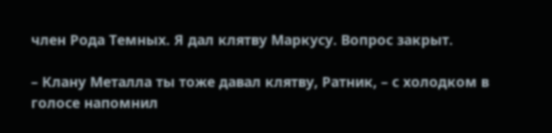член Рода Темных. Я дал клятву Маркусу. Вопрос закрыт.

– Клану Металла ты тоже давал клятву, Ратник, – с холодком в голосе напомнил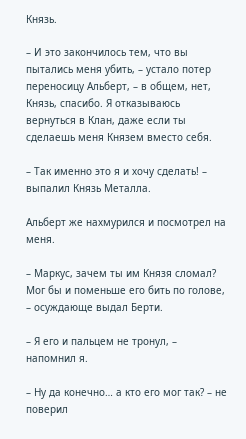Князь.

– И это закончилось тем, что вы пытались меня убить, – устало потер переносицу Альберт, – в общем, нет, Князь, спасибо. Я отказываюсь вернуться в Клан, даже если ты сделаешь меня Князем вместо себя.

– Так именно это я и хочу сделать! – выпалил Князь Металла.

Альберт же нахмурился и посмотрел на меня.

– Маркус, зачем ты им Князя сломал? Мог бы и поменьше его бить по голове, – осуждающе выдал Берти.

– Я его и пальцем не тронул, – напомнил я.

– Ну да конечно… а кто его мог так? – не поверил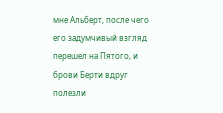мне Альберт, после чего его задумчивый взгляд перешел на Пятого, и брови Берти вдруг полезли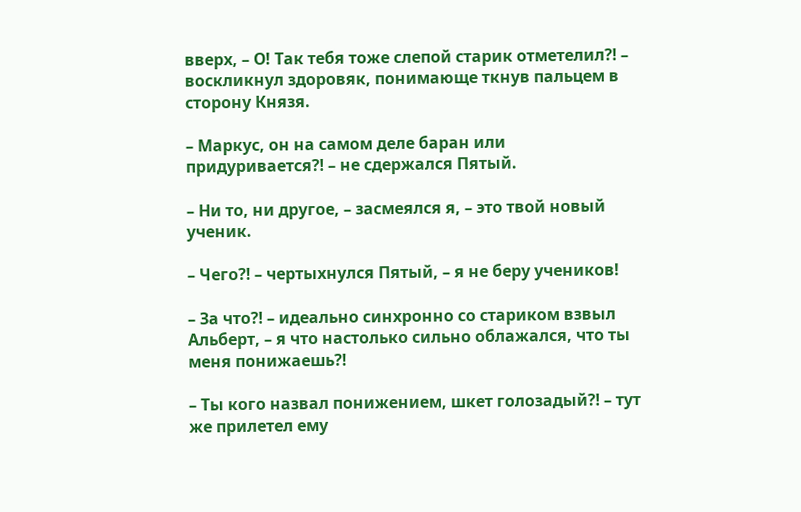вверх, – О! Так тебя тоже слепой старик отметелил⁈ – воскликнул здоровяк, понимающе ткнув пальцем в сторону Князя.

– Маркус, он на самом деле баран или придуривается⁈ – не сдержался Пятый.

– Ни то, ни другое, – засмеялся я, – это твой новый ученик.

– Чего⁈ – чертыхнулся Пятый, – я не беру учеников!

– За что⁈ – идеально синхронно со стариком взвыл Альберт, – я что настолько сильно облажался, что ты меня понижаешь⁈

– Ты кого назвал понижением, шкет голозадый⁈ – тут же прилетел ему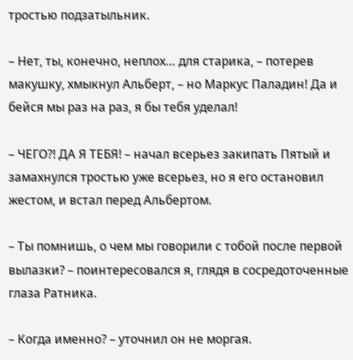тростью подзатыльник.

– Нет, ты, конечно, неплох… для старика, – потерев макушку, хмыкнул Альберт, – но Маркус Паладин! Да и бейся мы раз на раз, я бы тебя уделал!

– ЧЕГО⁈ ДА Я ТЕБЯ! – начал всерьез закипать Пятый и замахнулся тростью уже всерьез, но я его остановил жестом, и встал перед Альбертом.

– Ты помнишь, о чем мы говорили с тобой после первой вылазки? – поинтересовался я, глядя в сосредоточенные глаза Ратника.

– Когда именно? – уточнил он не моргая.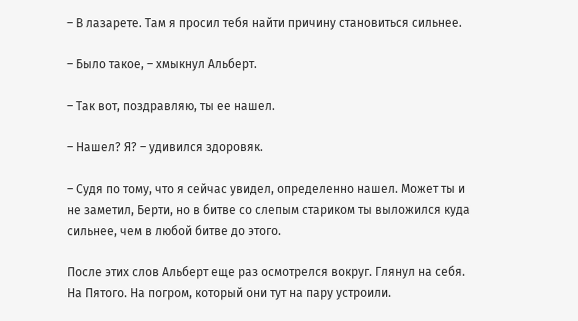– В лазарете. Там я просил тебя найти причину становиться сильнее.

– Было такое, – хмыкнул Альберт.

– Так вот, поздравляю, ты ее нашел.

– Нашел? Я? – удивился здоровяк.

– Судя по тому, что я сейчас увидел, определенно нашел. Может ты и не заметил, Берти, но в битве со слепым стариком ты выложился куда сильнее, чем в любой битве до этого.

После этих слов Альберт еще раз осмотрелся вокруг. Глянул на себя. На Пятого. На погром, который они тут на пару устроили.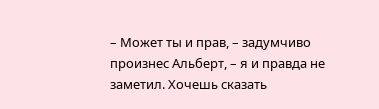– Может ты и прав, – задумчиво произнес Альберт, – я и правда не заметил. Хочешь сказать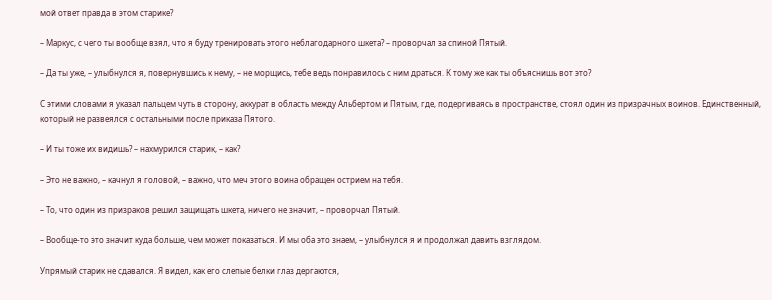мой ответ правда в этом старике?

– Маркус, с чего ты вообще взял, что я буду тренировать этого неблагодарного шкета? – проворчал за спиной Пятый.

– Да ты уже, – улыбнулся я, повернувшись к нему, – не морщись, тебе ведь понравилось с ним драться. К тому же как ты объяснишь вот это?

С этими словами я указал пальцем чуть в сторону, аккурат в область между Альбертом и Пятым, где, подергиваясь в пространстве, стоял один из призрачных воинов. Единственный, который не развеялся с остальными после приказа Пятого.

– И ты тоже их видишь? – нахмурился старик, – как?

– Это не важно, – качнул я головой, – важно, что меч этого воина обращен острием на тебя.

– То, что один из призраков решил защищать шкета, ничего не значит, – проворчал Пятый.

– Вообще-то это значит куда больше, чем может показаться. И мы оба это знаем, – улыбнулся я и продолжал давить взглядом.

Упрямый старик не сдавался. Я видел, как его слепые белки глаз дергаются,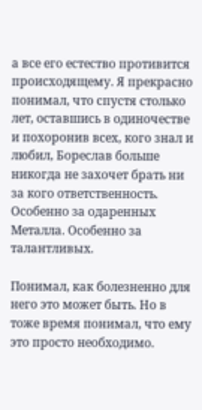а все его естество противится происходящему. Я прекрасно понимал, что спустя столько лет, оставшись в одиночестве и похоронив всех, кого знал и любил, Бореслав больше никогда не захочет брать ни за кого ответственность. Особенно за одаренных Металла. Особенно за талантливых.

Понимал, как болезненно для него это может быть. Но в тоже время понимал, что ему это просто необходимо.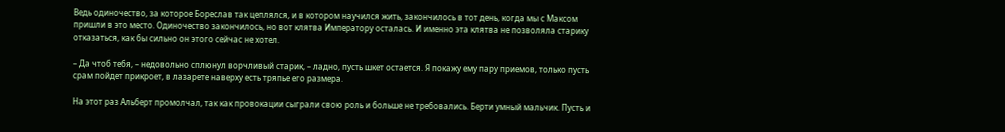Ведь одиночество, за которое Бореслав так цеплялся, и в котором научился жить, закончилось в тот день, когда мы с Максом пришли в это место. Одиночество закончилось, но вот клятва Императору осталась. И именно эта клятва не позволяла старику отказаться, как бы сильно он этого сейчас не хотел.

– Да чтоб тебя, – недовольно сплюнул ворчливый старик, – ладно, пусть шкет остается. Я покажу ему пару приемов, только пусть срам пойдет прикроет, в лазарете наверху есть тряпье его размера.

На этот раз Альберт промолчал, так как провокации сыграли свою роль и больше не требовались. Берти умный мальчик. Пусть и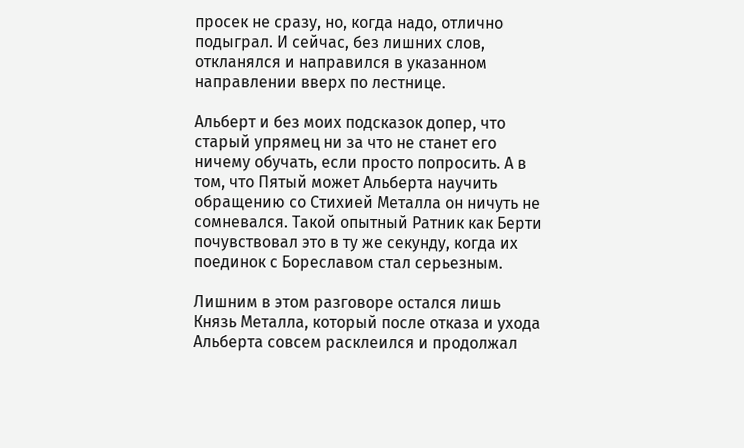просек не сразу, но, когда надо, отлично подыграл. И сейчас, без лишних слов, откланялся и направился в указанном направлении вверх по лестнице.

Альберт и без моих подсказок допер, что старый упрямец ни за что не станет его ничему обучать, если просто попросить. А в том, что Пятый может Альберта научить обращению со Стихией Металла он ничуть не сомневался. Такой опытный Ратник как Берти почувствовал это в ту же секунду, когда их поединок с Бореславом стал серьезным.

Лишним в этом разговоре остался лишь Князь Металла, который после отказа и ухода Альберта совсем расклеился и продолжал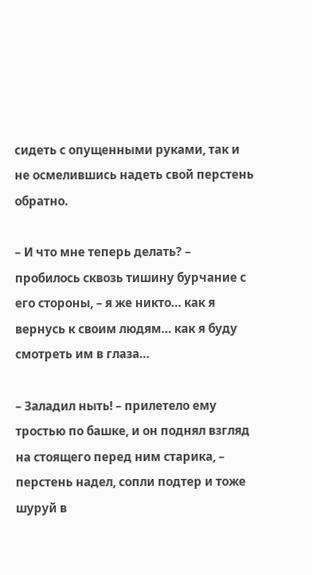сидеть с опущенными руками, так и не осмелившись надеть свой перстень обратно.

– И что мне теперь делать? – пробилось сквозь тишину бурчание с его стороны, – я же никто… как я вернусь к своим людям… как я буду смотреть им в глаза…

– Заладил ныть! – прилетело ему тростью по башке, и он поднял взгляд на стоящего перед ним старика, – перстень надел, сопли подтер и тоже шуруй в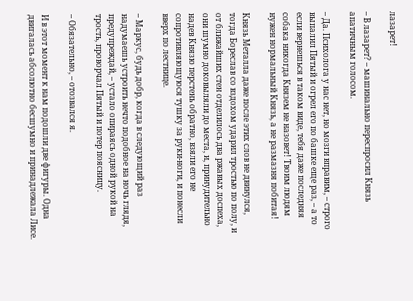лазарет!

– В лазарет? – машинально переспросил Князь апатичным голосом.

– Да. Психолога у нас нет, но мозги вправим, – строго выпалил Пятый и огрел его по башке еще раз, – а то если вернешься в таком виде, тебя даже последняя собака никогда Князем не назовет! Твоим людям нужен нормальный Князь, а не размазня побитая!

Князь Металла даже после этих слов не двинулся, тогда Бореслав со вздохом ударил тростью по полу, и от ближайших стен отделилось два ржавых доспеха, они шумно доковыляли до места, и, принудительно надев Князю перстень обратно, взяли его не сопротивляющуюся тушку за руки-ноги, и понесли вверх по лестнице.

– Маркус, будь добр, когда в следующий раз надумаешь устроить нечто подобное на ночь глядя, предупреждай, – устало опираясь одной рукой на трость, проворчал Пятый и потер поясницу.

– Обязательно, – отозвался я.

И в этот момент к нам подошли две фигуры. Одна двигалась абсолютно бесшумно и принадлежала Лисе.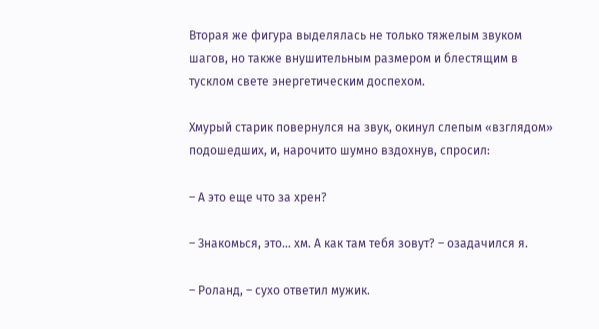Вторая же фигура выделялась не только тяжелым звуком шагов, но также внушительным размером и блестящим в тусклом свете энергетическим доспехом.

Хмурый старик повернулся на звук, окинул слепым «взглядом» подошедших, и, нарочито шумно вздохнув, спросил:

– А это еще что за хрен?

– Знакомься, это… хм. А как там тебя зовут? – озадачился я.

– Роланд, – сухо ответил мужик.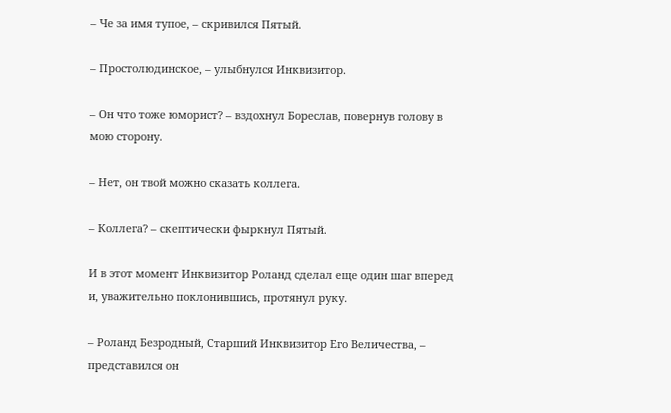– Че за имя тупое, – скривился Пятый.

– Простолюдинское, – улыбнулся Инквизитор.

– Он что тоже юморист? – вздохнул Бореслав, повернув голову в мою сторону.

– Нет, он твой можно сказать коллега.

– Коллега? – скептически фыркнул Пятый.

И в этот момент Инквизитор Роланд сделал еще один шаг вперед и, уважительно поклонившись, протянул руку.

– Роланд Безродный, Старший Инквизитор Его Величества, – представился он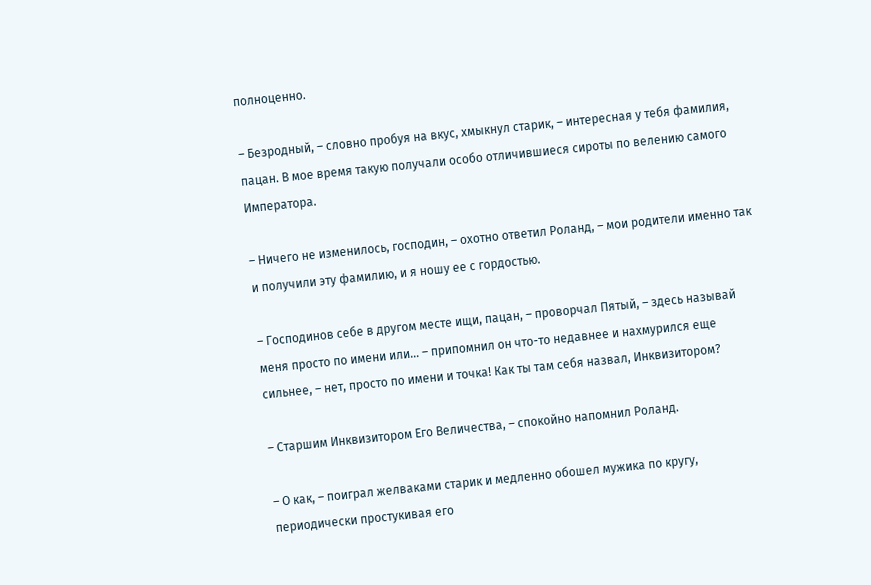полноценно.

– Безродный, – словно пробуя на вкус, хмыкнул старик, – интересная у тебя фамилия, пацан. В мое время такую получали особо отличившиеся сироты по велению самого Императора.

– Ничего не изменилось, господин, – охотно ответил Роланд, – мои родители именно так и получили эту фамилию, и я ношу ее с гордостью.

– Господинов себе в другом месте ищи, пацан, – проворчал Пятый, – здесь называй меня просто по имени или… – припомнил он что-то недавнее и нахмурился еще сильнее, – нет, просто по имени и точка! Как ты там себя назвал, Инквизитором?

– Старшим Инквизитором Его Величества, – спокойно напомнил Роланд.

– О как, – поиграл желваками старик и медленно обошел мужика по кругу, периодически простукивая его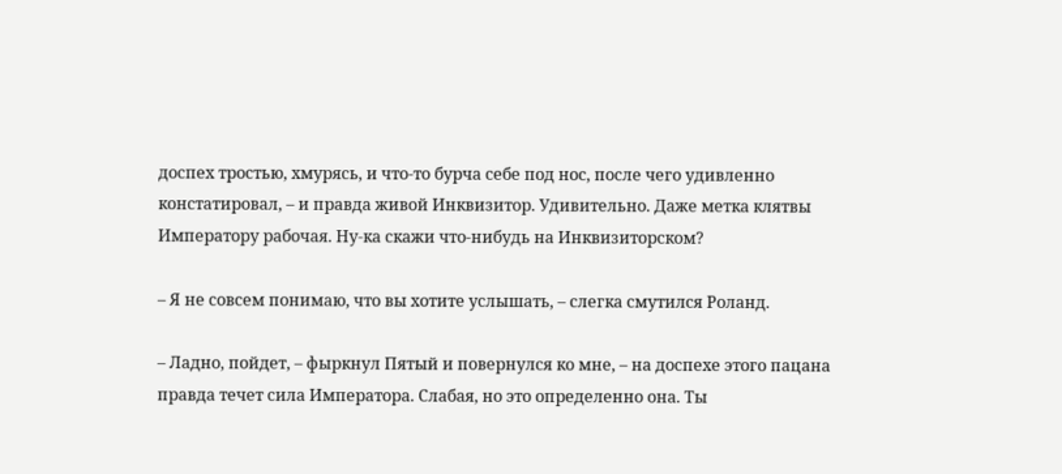доспех тростью, хмурясь, и что-то бурча себе под нос, после чего удивленно констатировал, – и правда живой Инквизитор. Удивительно. Даже метка клятвы Императору рабочая. Ну-ка скажи что-нибудь на Инквизиторском?

– Я не совсем понимаю, что вы хотите услышать, – слегка смутился Роланд.

– Ладно, пойдет, – фыркнул Пятый и повернулся ко мне, – на доспехе этого пацана правда течет сила Императора. Слабая, но это определенно она. Ты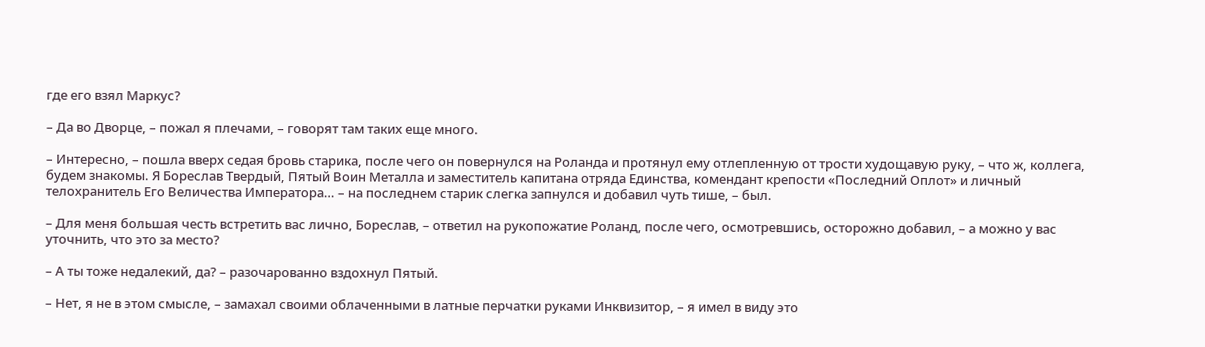где его взял Маркус?

– Да во Дворце, – пожал я плечами, – говорят там таких еще много.

– Интересно, – пошла вверх седая бровь старика, после чего он повернулся на Роланда и протянул ему отлепленную от трости худощавую руку, – что ж, коллега, будем знакомы. Я Бореслав Твердый, Пятый Воин Металла и заместитель капитана отряда Единства, комендант крепости «Последний Оплот» и личный телохранитель Его Величества Императора… – на последнем старик слегка запнулся и добавил чуть тише, – был.

– Для меня большая честь встретить вас лично, Бореслав, – ответил на рукопожатие Роланд, после чего, осмотревшись, осторожно добавил, – а можно у вас уточнить, что это за место?

– А ты тоже недалекий, да? – разочарованно вздохнул Пятый.

– Нет, я не в этом смысле, – замахал своими облаченными в латные перчатки руками Инквизитор, – я имел в виду это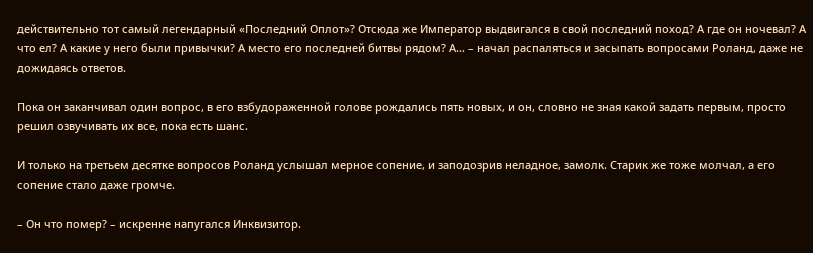действительно тот самый легендарный «Последний Оплот»? Отсюда же Император выдвигался в свой последний поход? А где он ночевал? А что ел? А какие у него были привычки? А место его последней битвы рядом? А… – начал распаляться и засыпать вопросами Роланд, даже не дожидаясь ответов.

Пока он заканчивал один вопрос, в его взбудораженной голове рождались пять новых, и он, словно не зная какой задать первым, просто решил озвучивать их все, пока есть шанс.

И только на третьем десятке вопросов Роланд услышал мерное сопение, и заподозрив неладное, замолк. Старик же тоже молчал, а его сопение стало даже громче.

– Он что помер? – искренне напугался Инквизитор.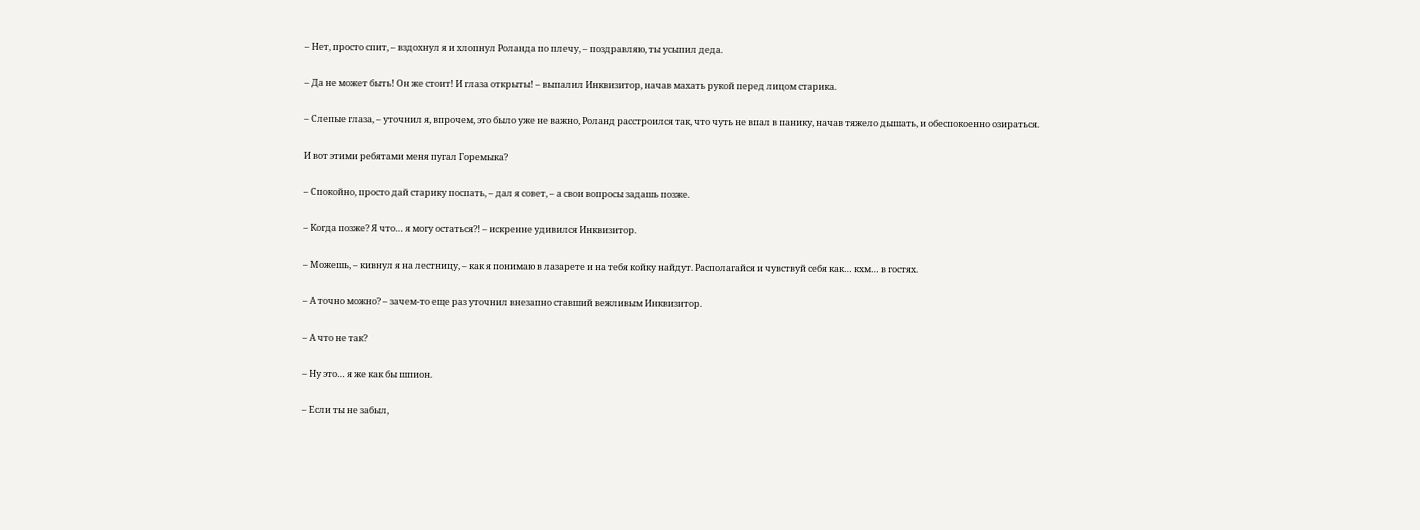– Нет, просто спит, – вздохнул я и хлопнул Роланда по плечу, – поздравляю, ты усыпил деда.

– Да не может быть! Он же стоит! И глаза открыты! – выпалил Инквизитор, начав махать рукой перед лицом старика.

– Слепые глаза, – уточнил я, впрочем, это было уже не важно, Роланд расстроился так, что чуть не впал в панику, начав тяжело дышать, и обеспокоенно озираться.

И вот этими ребятами меня пугал Горемыка?

– Спокойно, просто дай старику поспать, – дал я совет, – а свои вопросы задашь позже.

– Когда позже? Я что… я могу остаться⁈ – искренне удивился Инквизитор.

– Можешь, – кивнул я на лестницу, – как я понимаю в лазарете и на тебя койку найдут. Располагайся и чувствуй себя как… кхм… в гостях.

– А точно можно? – зачем-то еще раз уточнил внезапно ставший вежливым Инквизитор.

– А что не так?

– Ну это… я же как бы шпион.

– Если ты не забыл,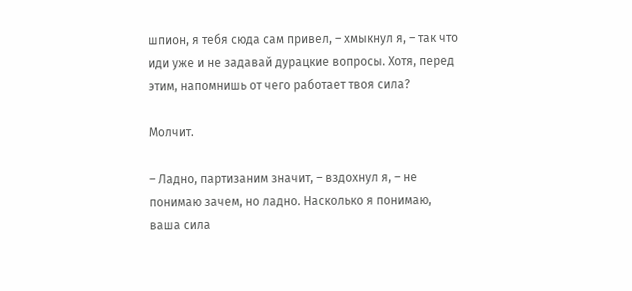шпион, я тебя сюда сам привел, – хмыкнул я, – так что иди уже и не задавай дурацкие вопросы. Хотя, перед этим, напомнишь от чего работает твоя сила?

Молчит.

– Ладно, партизаним значит, – вздохнул я, – не понимаю зачем, но ладно. Насколько я понимаю, ваша сила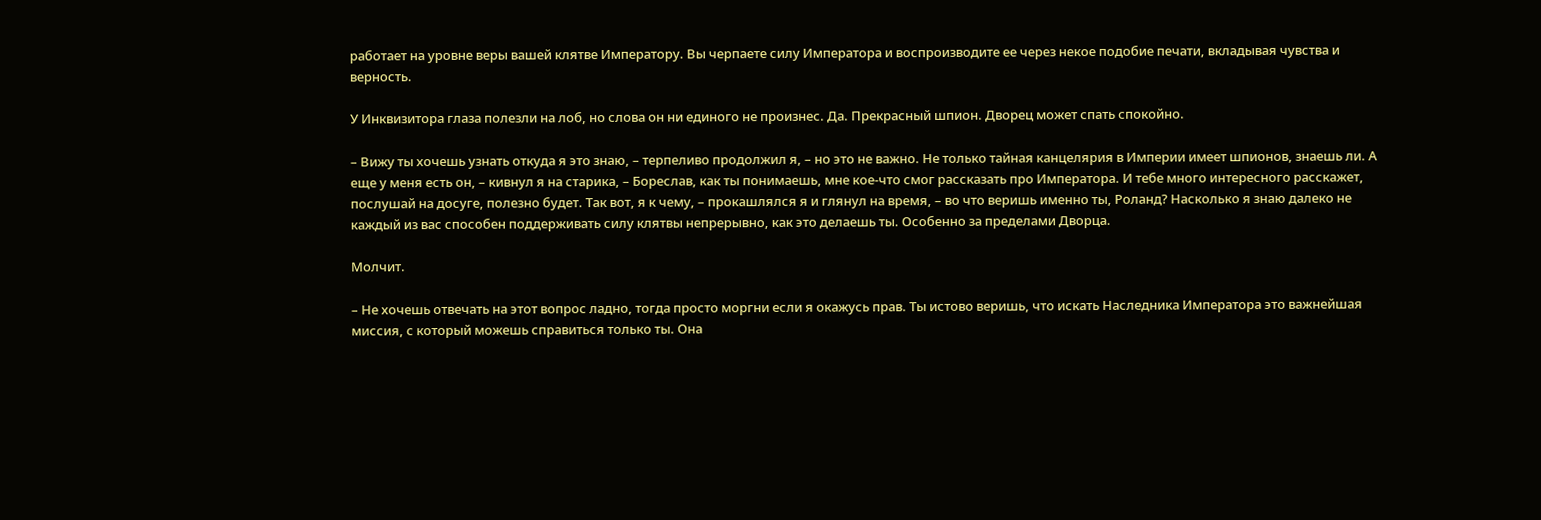работает на уровне веры вашей клятве Императору. Вы черпаете силу Императора и воспроизводите ее через некое подобие печати, вкладывая чувства и верность.

У Инквизитора глаза полезли на лоб, но слова он ни единого не произнес. Да. Прекрасный шпион. Дворец может спать спокойно.

– Вижу ты хочешь узнать откуда я это знаю, – терпеливо продолжил я, – но это не важно. Не только тайная канцелярия в Империи имеет шпионов, знаешь ли. А еще у меня есть он, – кивнул я на старика, – Бореслав, как ты понимаешь, мне кое-что смог рассказать про Императора. И тебе много интересного расскажет, послушай на досуге, полезно будет. Так вот, я к чему, – прокашлялся я и глянул на время, – во что веришь именно ты, Роланд? Насколько я знаю далеко не каждый из вас способен поддерживать силу клятвы непрерывно, как это делаешь ты. Особенно за пределами Дворца.

Молчит.

– Не хочешь отвечать на этот вопрос ладно, тогда просто моргни если я окажусь прав. Ты истово веришь, что искать Наследника Императора это важнейшая миссия, с который можешь справиться только ты. Она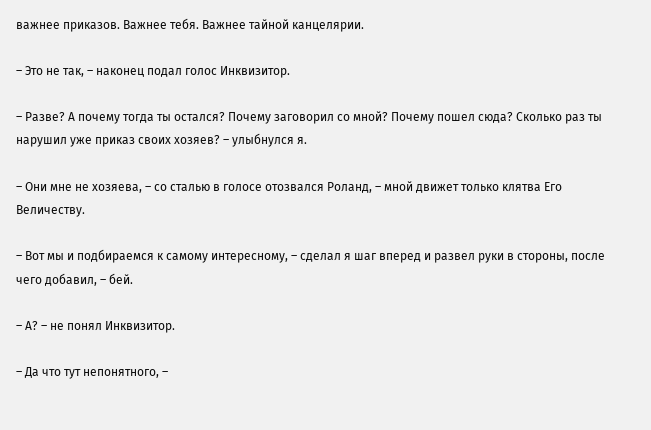важнее приказов. Важнее тебя. Важнее тайной канцелярии.

– Это не так, – наконец подал голос Инквизитор.

– Разве? А почему тогда ты остался? Почему заговорил со мной? Почему пошел сюда? Сколько раз ты нарушил уже приказ своих хозяев? – улыбнулся я.

– Они мне не хозяева, – со сталью в голосе отозвался Роланд, – мной движет только клятва Его Величеству.

– Вот мы и подбираемся к самому интересному, – сделал я шаг вперед и развел руки в стороны, после чего добавил, – бей.

– А? – не понял Инквизитор.

– Да что тут непонятного, –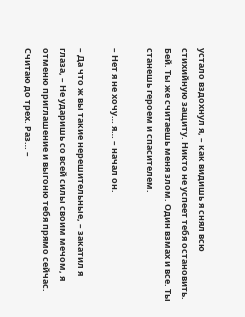устало вздохнул я, – как видишь я снял всю стихийную защиту. Никто не успеет тебя остановить. Бей. Ты же считаешь меня злом. Один взмах и все. Ты станешь героем и спасителем.

– Нет я не хочу… я… – начал он.

– Да что ж вы такие нерешительные, – закатил я глаза, – Не ударишь со всей силы своим мечом, я отменю приглашение и выгоню тебя прямо сейчас. Считаю до трех. Раз… –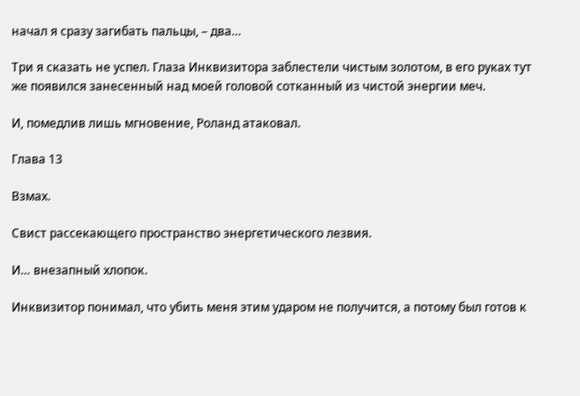начал я сразу загибать пальцы, – два…

Три я сказать не успел. Глаза Инквизитора заблестели чистым золотом, в его руках тут же появился занесенный над моей головой сотканный из чистой энергии меч.

И, помедлив лишь мгновение, Роланд атаковал.

Глава 13

Взмах.

Свист рассекающего пространство энергетического лезвия.

И… внезапный хлопок.

Инквизитор понимал, что убить меня этим ударом не получится, а потому был готов к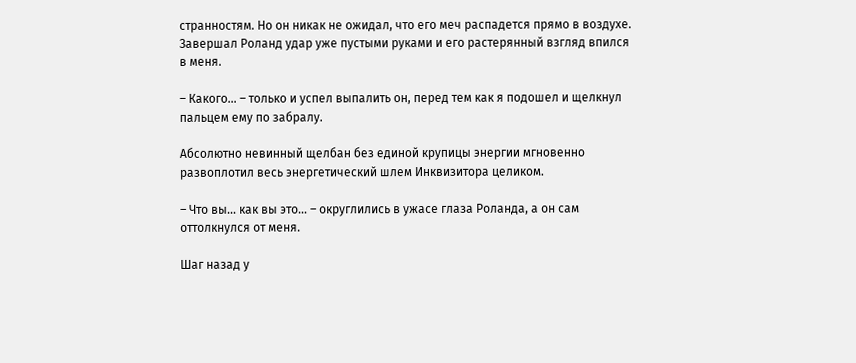странностям. Но он никак не ожидал, что его меч распадется прямо в воздухе. Завершал Роланд удар уже пустыми руками и его растерянный взгляд впился в меня.

– Какого… – только и успел выпалить он, перед тем как я подошел и щелкнул пальцем ему по забралу.

Абсолютно невинный щелбан без единой крупицы энергии мгновенно развоплотил весь энергетический шлем Инквизитора целиком.

– Что вы… как вы это… – округлились в ужасе глаза Роланда, а он сам оттолкнулся от меня.

Шаг назад у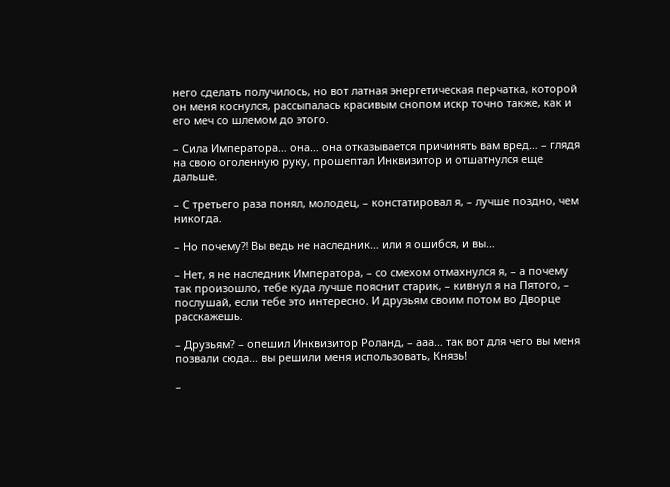него сделать получилось, но вот латная энергетическая перчатка, которой он меня коснулся, рассыпалась красивым снопом искр точно также, как и его меч со шлемом до этого.

– Сила Императора… она… она отказывается причинять вам вред… – глядя на свою оголенную руку, прошептал Инквизитор и отшатнулся еще дальше.

– С третьего раза понял, молодец, – констатировал я, – лучше поздно, чем никогда.

– Но почему⁈ Вы ведь не наследник… или я ошибся, и вы…

– Нет, я не наследник Императора, – со смехом отмахнулся я, – а почему так произошло, тебе куда лучше пояснит старик, – кивнул я на Пятого, – послушай, если тебе это интересно. И друзьям своим потом во Дворце расскажешь.

– Друзьям? – опешил Инквизитор Роланд, – ааа… так вот для чего вы меня позвали сюда… вы решили меня использовать, Князь!

–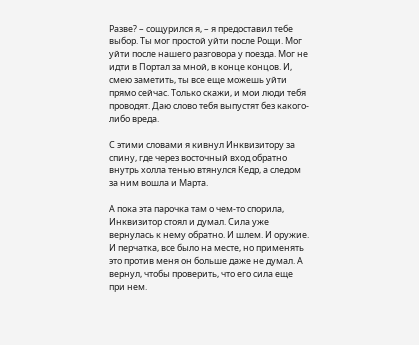Разве? – сощурился я, – я предоставил тебе выбор. Ты мог простой уйти после Рощи. Мог уйти после нашего разговора у поезда. Мог не идти в Портал за мной, в конце концов. И, смею заметить, ты все еще можешь уйти прямо сейчас. Только скажи, и мои люди тебя проводят. Даю слово тебя выпустят без какого-либо вреда.

С этими словами я кивнул Инквизитору за спину, где через восточный вход обратно внутрь холла тенью втянулся Кедр, а следом за ним вошла и Марта.

А пока эта парочка там о чем-то спорила, Инквизитор стоял и думал. Сила уже вернулась к нему обратно. И шлем. И оружие. И перчатка, все было на месте, но применять это против меня он больше даже не думал. А вернул, чтобы проверить, что его сила еще при нем.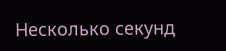Несколько секунд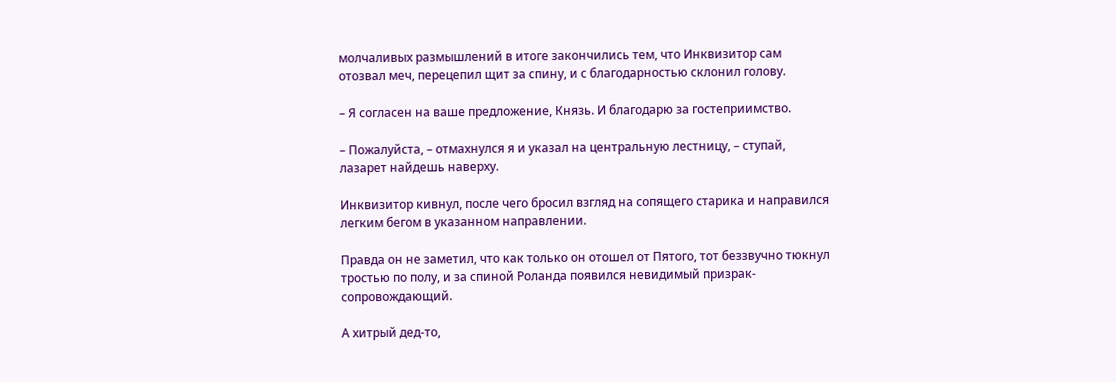молчаливых размышлений в итоге закончились тем, что Инквизитор сам отозвал меч, перецепил щит за спину, и с благодарностью склонил голову.

– Я согласен на ваше предложение, Князь. И благодарю за гостеприимство.

– Пожалуйста, – отмахнулся я и указал на центральную лестницу, – ступай, лазарет найдешь наверху.

Инквизитор кивнул, после чего бросил взгляд на сопящего старика и направился легким бегом в указанном направлении.

Правда он не заметил, что как только он отошел от Пятого, тот беззвучно тюкнул тростью по полу, и за спиной Роланда появился невидимый призрак-сопровождающий.

А хитрый дед-то,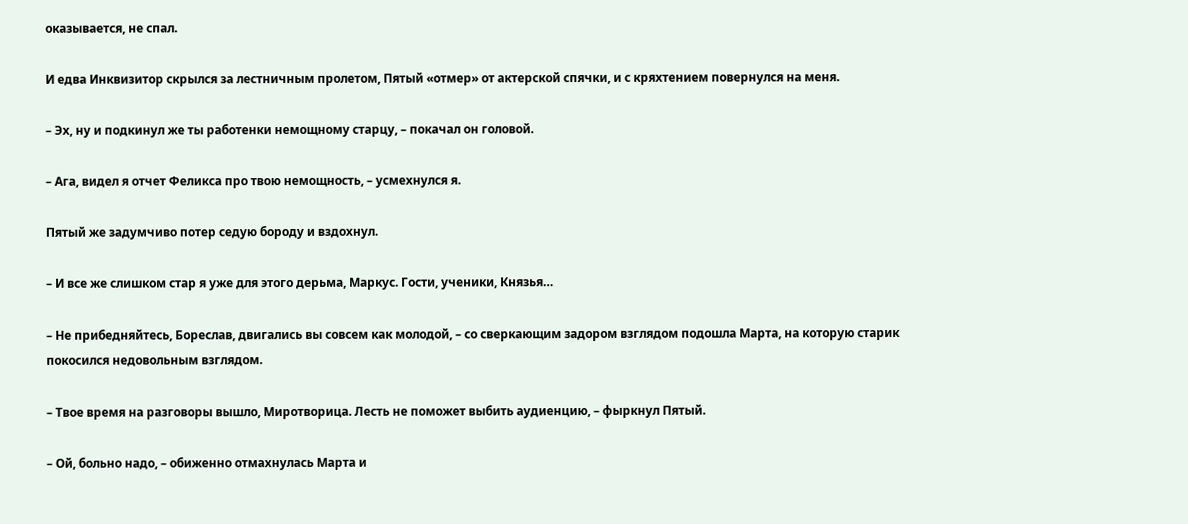оказывается, не спал.

И едва Инквизитор скрылся за лестничным пролетом, Пятый «отмер» от актерской спячки, и с кряхтением повернулся на меня.

– Эх, ну и подкинул же ты работенки немощному старцу, – покачал он головой.

– Ага, видел я отчет Феликса про твою немощность, – усмехнулся я.

Пятый же задумчиво потер седую бороду и вздохнул.

– И все же слишком стар я уже для этого дерьма, Маркус. Гости, ученики, Князья…

– Не прибедняйтесь, Бореслав, двигались вы совсем как молодой, – со сверкающим задором взглядом подошла Марта, на которую старик покосился недовольным взглядом.

– Твое время на разговоры вышло, Миротворица. Лесть не поможет выбить аудиенцию, – фыркнул Пятый.

– Ой, больно надо, – обиженно отмахнулась Марта и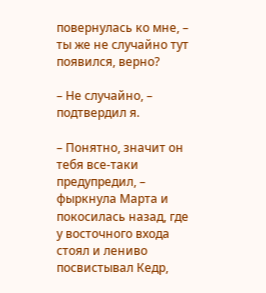повернулась ко мне, – ты же не случайно тут появился, верно?

– Не случайно, – подтвердил я.

– Понятно, значит он тебя все-таки предупредил, – фыркнула Марта и покосилась назад, где у восточного входа стоял и лениво посвистывал Кедр,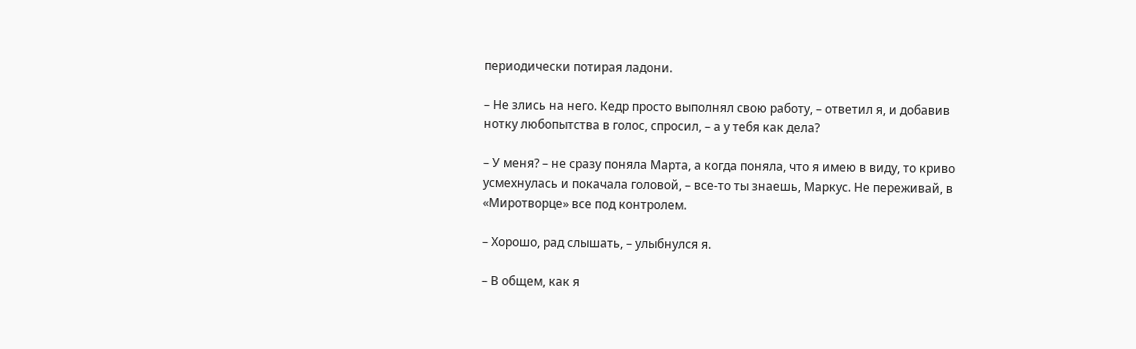периодически потирая ладони.

– Не злись на него. Кедр просто выполнял свою работу, – ответил я, и добавив нотку любопытства в голос, спросил, – а у тебя как дела?

– У меня? – не сразу поняла Марта, а когда поняла, что я имею в виду, то криво усмехнулась и покачала головой, – все-то ты знаешь, Маркус. Не переживай, в «Миротворце» все под контролем.

– Хорошо, рад слышать, – улыбнулся я.

– В общем, как я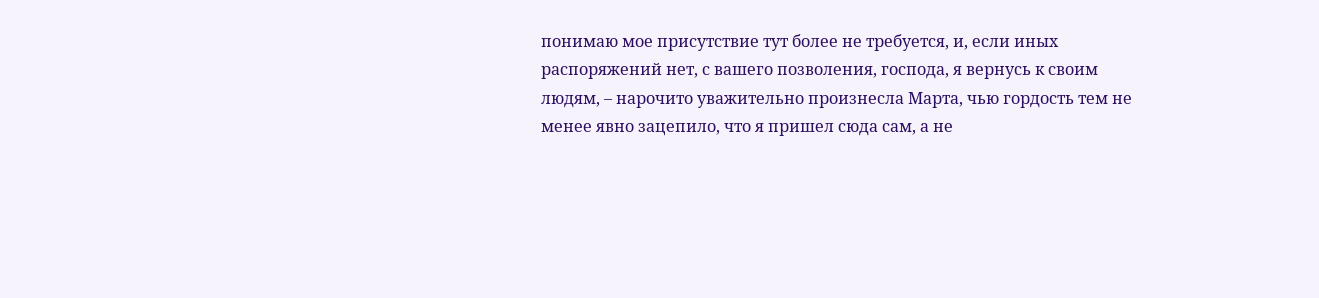понимаю мое присутствие тут более не требуется, и, если иных распоряжений нет, с вашего позволения, господа, я вернусь к своим людям, – нарочито уважительно произнесла Марта, чью гордость тем не менее явно зацепило, что я пришел сюда сам, а не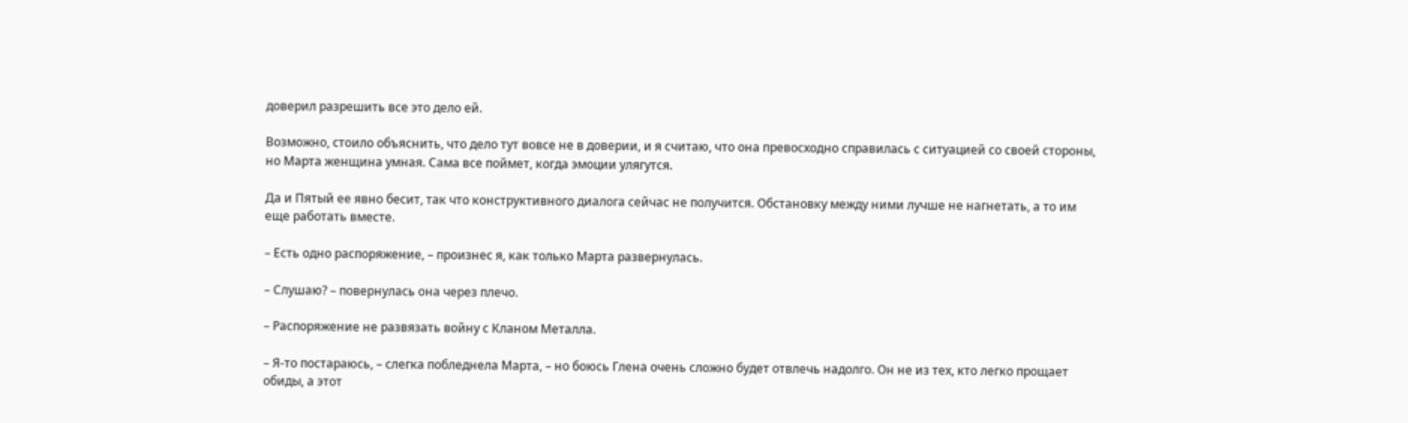доверил разрешить все это дело ей.

Возможно, стоило объяснить, что дело тут вовсе не в доверии, и я считаю, что она превосходно справилась с ситуацией со своей стороны, но Марта женщина умная. Сама все поймет, когда эмоции улягутся.

Да и Пятый ее явно бесит, так что конструктивного диалога сейчас не получится. Обстановку между ними лучше не нагнетать, а то им еще работать вместе.

– Есть одно распоряжение, – произнес я, как только Марта развернулась.

– Слушаю? – повернулась она через плечо.

– Распоряжение не развязать войну с Кланом Металла.

– Я-то постараюсь, – слегка побледнела Марта, – но боюсь Глена очень сложно будет отвлечь надолго. Он не из тех, кто легко прощает обиды, а этот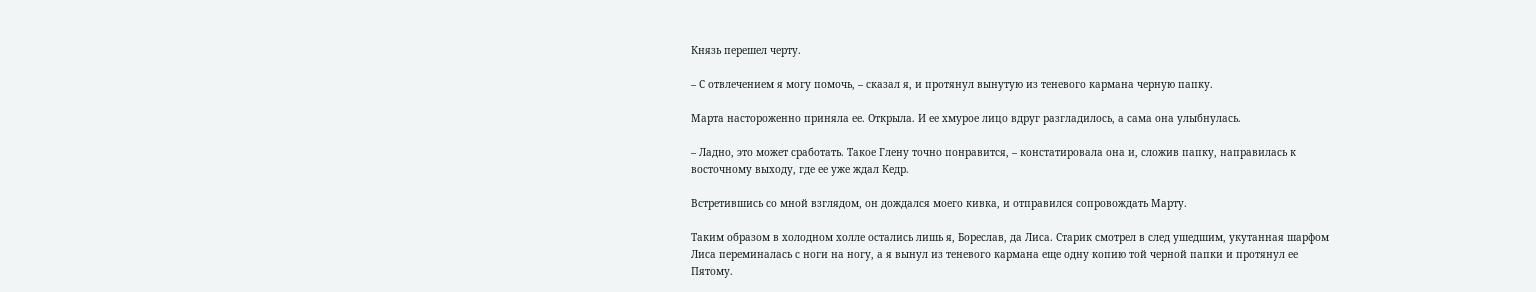Князь перешел черту.

– С отвлечением я могу помочь, – сказал я, и протянул вынутую из теневого кармана черную папку.

Марта настороженно приняла ее. Открыла. И ее хмурое лицо вдруг разгладилось, а сама она улыбнулась.

– Ладно, это может сработать. Такое Глену точно понравится, – констатировала она и, сложив папку, направилась к восточному выходу, где ее уже ждал Кедр.

Встретившись со мной взглядом, он дождался моего кивка, и отправился сопровождать Марту.

Таким образом в холодном холле остались лишь я, Бореслав, да Лиса. Старик смотрел в след ушедшим, укутанная шарфом Лиса переминалась с ноги на ногу, а я вынул из теневого кармана еще одну копию той черной папки и протянул ее Пятому.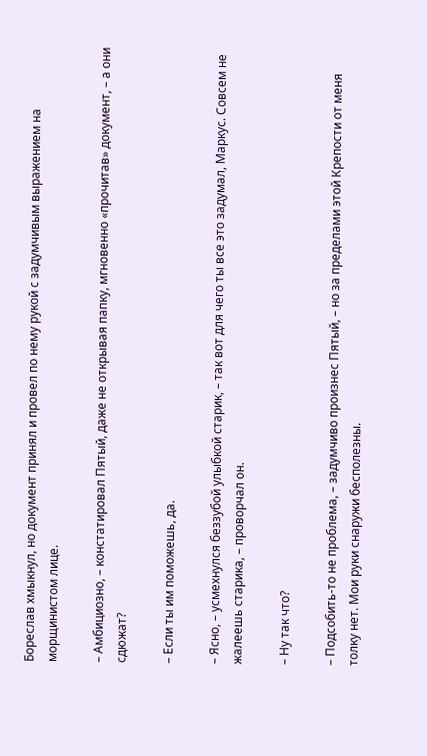Бореслав хмыкнул, но документ принял и провел по нему рукой с задумчивым выражением на морщинистом лице.

– Амбициозно, – констатировал Пятый, даже не открывая папку, мгновенно «прочитав» документ, – а они сдюжат?

– Если ты им поможешь, да.

– Ясно, – усмехнулся беззубой улыбкой старик, – так вот для чего ты все это задумал, Маркус. Совсем не жалеешь старика, – проворчал он.

– Ну так что?

– Подсобить-то не проблема, – задумчиво произнес Пятый, – но за пределами этой Крепости от меня толку нет. Мои руки снаружи бесполезны.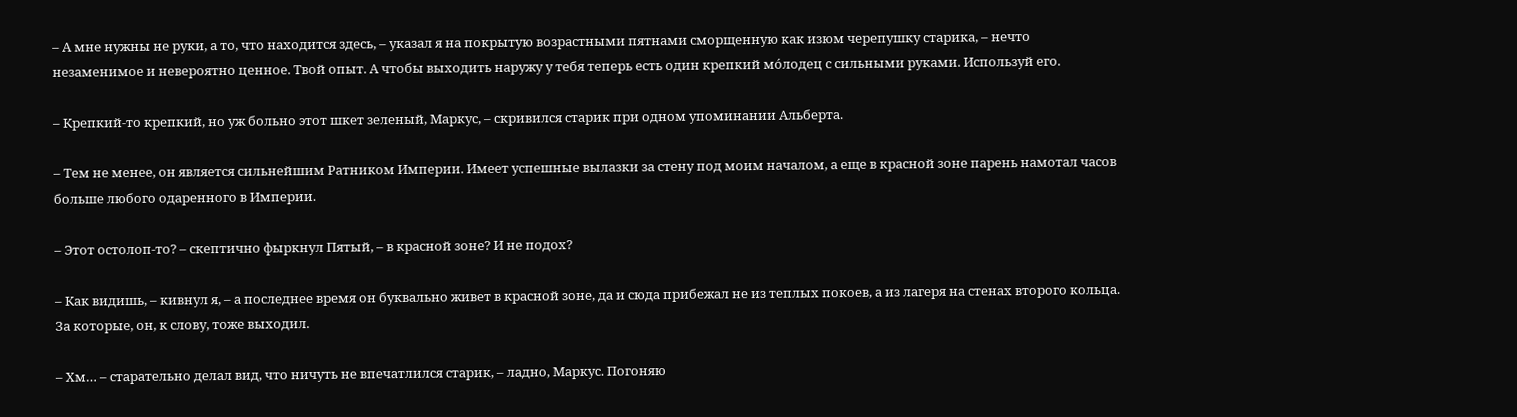– А мне нужны не руки, а то, что находится здесь, – указал я на покрытую возрастными пятнами сморщенную как изюм черепушку старика, – нечто незаменимое и невероятно ценное. Твой опыт. А чтобы выходить наружу у тебя теперь есть один крепкий мо́лодец с сильными руками. Используй его.

– Крепкий-то крепкий, но уж больно этот шкет зеленый, Маркус, – скривился старик при одном упоминании Альберта.

– Тем не менее, он является сильнейшим Ратником Империи. Имеет успешные вылазки за стену под моим началом, а еще в красной зоне парень намотал часов больше любого одаренного в Империи.

– Этот остолоп-то? – скептично фыркнул Пятый, – в красной зоне? И не подох?

– Как видишь, – кивнул я, – а последнее время он буквально живет в красной зоне, да и сюда прибежал не из теплых покоев, а из лагеря на стенах второго кольца. За которые, он, к слову, тоже выходил.

– Хм… – старательно делал вид, что ничуть не впечатлился старик, – ладно, Маркус. Погоняю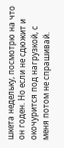шкета недельку, посмотрю на что он годен. Но если не сдюжит и окочурится под нагрузкой, с меня потом не спрашивай.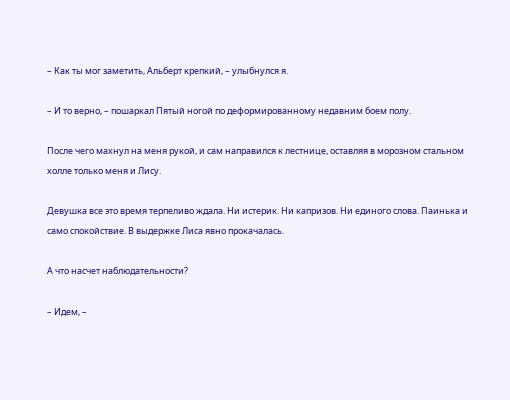– Как ты мог заметить, Альберт крепкий, – улыбнулся я.

– И то верно, – пошаркал Пятый ногой по деформированному недавним боем полу.

После чего махнул на меня рукой, и сам направился к лестнице, оставляя в морозном стальном холле только меня и Лису.

Девушка все это время терпеливо ждала. Ни истерик. Ни капризов. Ни единого слова. Паинька и само спокойствие. В выдержке Лиса явно прокачалась.

А что насчет наблюдательности?

– Идем, –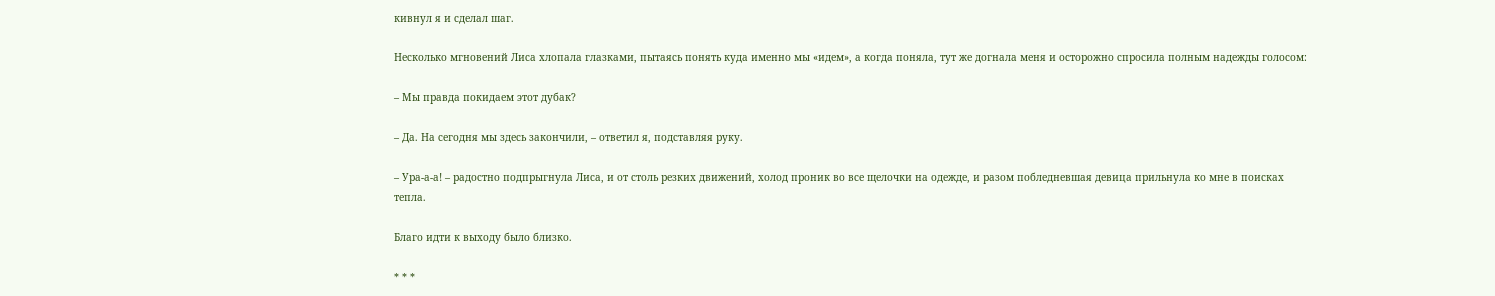кивнул я и сделал шаг.

Несколько мгновений Лиса хлопала глазками, пытаясь понять куда именно мы «идем», а когда поняла, тут же догнала меня и осторожно спросила полным надежды голосом:

– Мы правда покидаем этот дубак?

– Да. На сегодня мы здесь закончили, – ответил я, подставляя руку.

– Ура-а-а! – радостно подпрыгнула Лиса, и от столь резких движений, холод проник во все щелочки на одежде, и разом побледневшая девица прильнула ко мне в поисках тепла.

Благо идти к выходу было близко.

* * *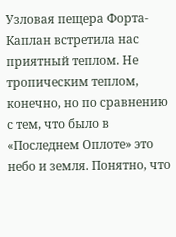Узловая пещера Форта-Каплан встретила нас приятный теплом. Не тропическим теплом, конечно, но по сравнению с тем, что было в «Последнем Оплоте» это небо и земля. Понятно, что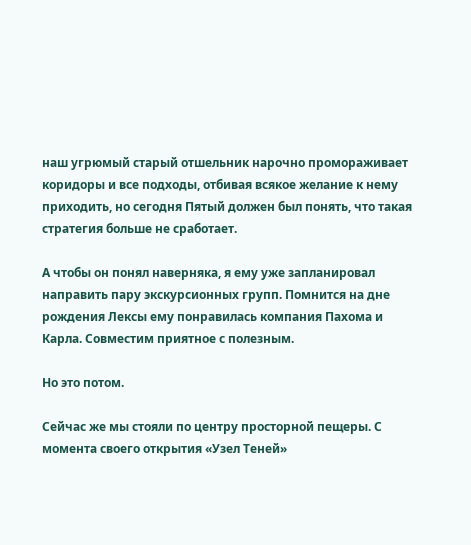наш угрюмый старый отшельник нарочно промораживает коридоры и все подходы, отбивая всякое желание к нему приходить, но сегодня Пятый должен был понять, что такая стратегия больше не сработает.

А чтобы он понял наверняка, я ему уже запланировал направить пару экскурсионных групп. Помнится на дне рождения Лексы ему понравилась компания Пахома и Карла. Совместим приятное с полезным.

Но это потом.

Сейчас же мы стояли по центру просторной пещеры. С момента своего открытия «Узел Теней»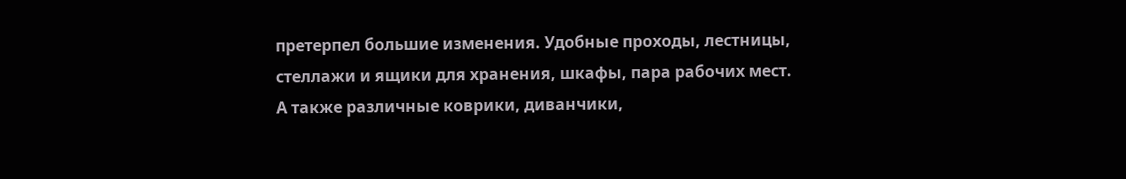претерпел большие изменения. Удобные проходы, лестницы, стеллажи и ящики для хранения, шкафы, пара рабочих мест. А также различные коврики, диванчики,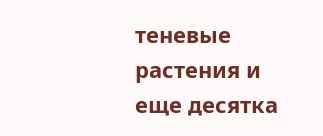теневые растения и еще десятка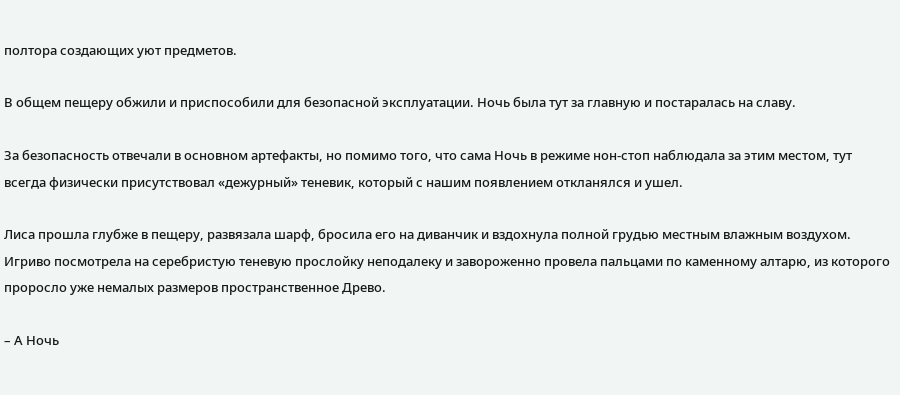полтора создающих уют предметов.

В общем пещеру обжили и приспособили для безопасной эксплуатации. Ночь была тут за главную и постаралась на славу.

За безопасность отвечали в основном артефакты, но помимо того, что сама Ночь в режиме нон-стоп наблюдала за этим местом, тут всегда физически присутствовал «дежурный» теневик, который с нашим появлением откланялся и ушел.

Лиса прошла глубже в пещеру, развязала шарф, бросила его на диванчик и вздохнула полной грудью местным влажным воздухом. Игриво посмотрела на серебристую теневую прослойку неподалеку и завороженно провела пальцами по каменному алтарю, из которого проросло уже немалых размеров пространственное Древо.

– А Ночь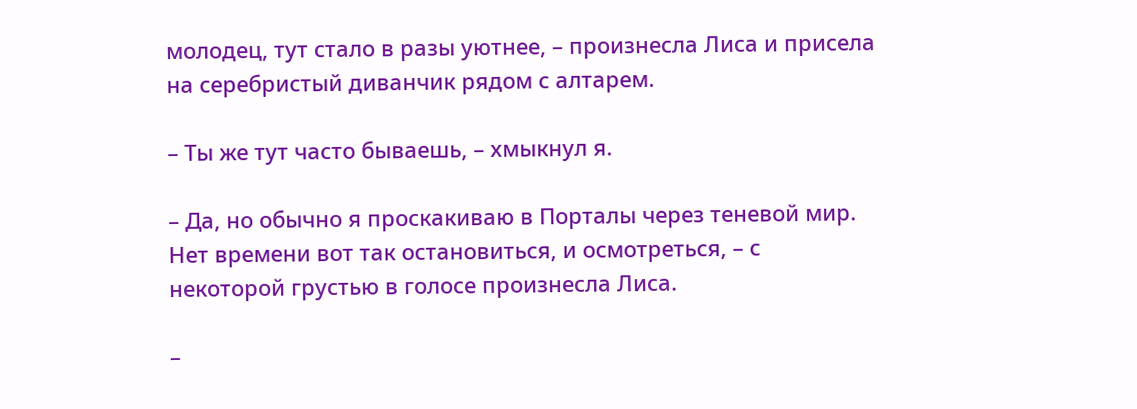молодец, тут стало в разы уютнее, – произнесла Лиса и присела на серебристый диванчик рядом с алтарем.

– Ты же тут часто бываешь, – хмыкнул я.

– Да, но обычно я проскакиваю в Порталы через теневой мир. Нет времени вот так остановиться, и осмотреться, – с некоторой грустью в голосе произнесла Лиса.

–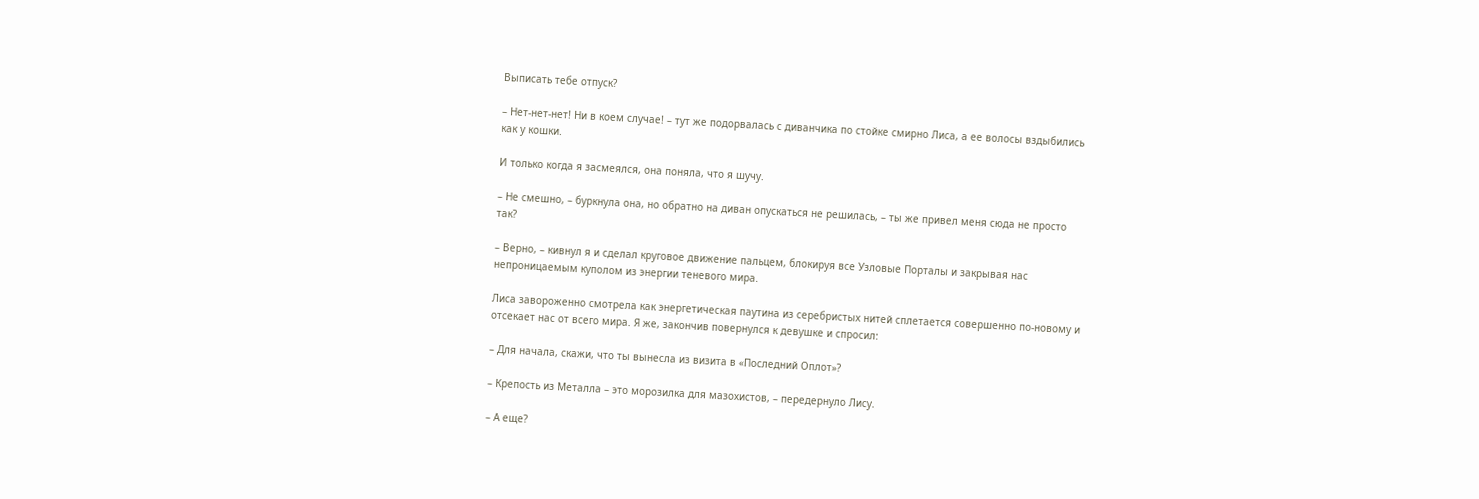Выписать тебе отпуск?

– Нет-нет-нет! Ни в коем случае! – тут же подорвалась с диванчика по стойке смирно Лиса, а ее волосы вздыбились как у кошки.

И только когда я засмеялся, она поняла, что я шучу.

– Не смешно, – буркнула она, но обратно на диван опускаться не решилась, – ты же привел меня сюда не просто так?

– Верно, – кивнул я и сделал круговое движение пальцем, блокируя все Узловые Порталы и закрывая нас непроницаемым куполом из энергии теневого мира.

Лиса завороженно смотрела как энергетическая паутина из серебристых нитей сплетается совершенно по-новому и отсекает нас от всего мира. Я же, закончив повернулся к девушке и спросил:

– Для начала, скажи, что ты вынесла из визита в «Последний Оплот»?

– Крепость из Металла – это морозилка для мазохистов, – передернуло Лису.

– А еще?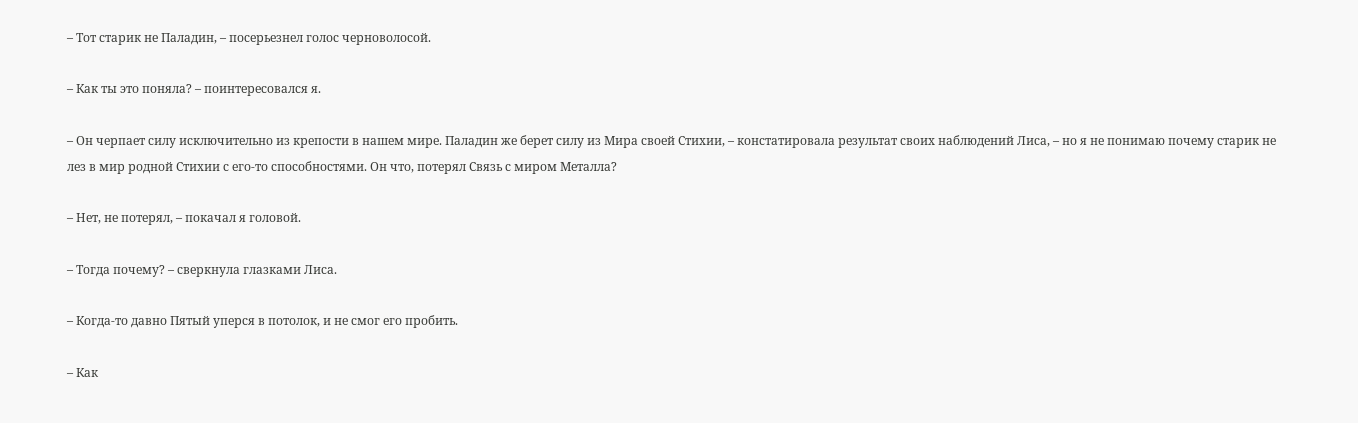– Тот старик не Паладин, – посерьезнел голос черноволосой.

– Как ты это поняла? – поинтересовался я.

– Он черпает силу исключительно из крепости в нашем мире. Паладин же берет силу из Мира своей Стихии, – констатировала результат своих наблюдений Лиса, – но я не понимаю почему старик не лез в мир родной Стихии с его-то способностями. Он что, потерял Связь с миром Металла?

– Нет, не потерял, – покачал я головой.

– Тогда почему? – сверкнула глазками Лиса.

– Когда-то давно Пятый уперся в потолок, и не смог его пробить.

– Как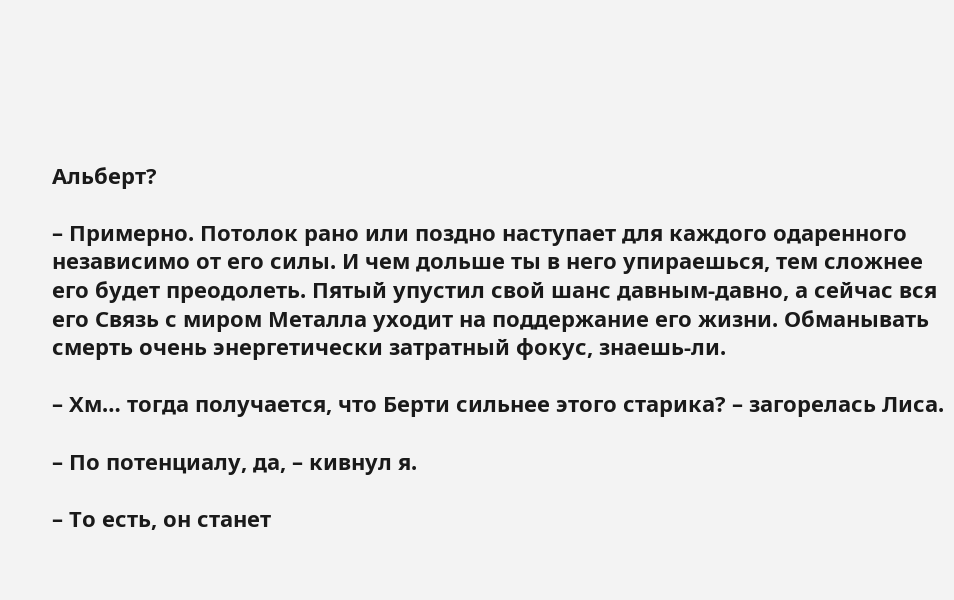Альберт?

– Примерно. Потолок рано или поздно наступает для каждого одаренного независимо от его силы. И чем дольше ты в него упираешься, тем сложнее его будет преодолеть. Пятый упустил свой шанс давным-давно, а сейчас вся его Связь с миром Металла уходит на поддержание его жизни. Обманывать смерть очень энергетически затратный фокус, знаешь-ли.

– Хм… тогда получается, что Берти сильнее этого старика? – загорелась Лиса.

– По потенциалу, да, – кивнул я.

– То есть, он станет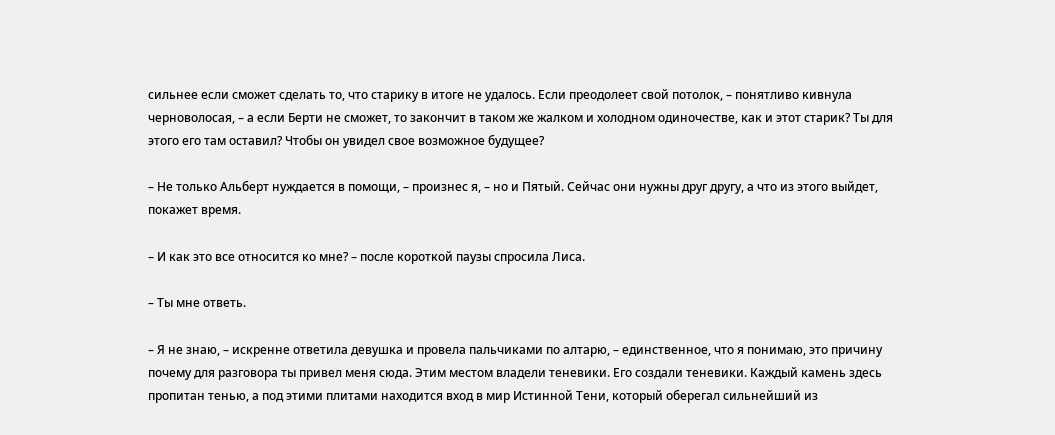сильнее если сможет сделать то, что старику в итоге не удалось. Если преодолеет свой потолок, – понятливо кивнула черноволосая, – а если Берти не сможет, то закончит в таком же жалком и холодном одиночестве, как и этот старик? Ты для этого его там оставил? Чтобы он увидел свое возможное будущее?

– Не только Альберт нуждается в помощи, – произнес я, – но и Пятый. Сейчас они нужны друг другу, а что из этого выйдет, покажет время.

– И как это все относится ко мне? – после короткой паузы спросила Лиса.

– Ты мне ответь.

– Я не знаю, – искренне ответила девушка и провела пальчиками по алтарю, – единственное, что я понимаю, это причину почему для разговора ты привел меня сюда. Этим местом владели теневики. Его создали теневики. Каждый камень здесь пропитан тенью, а под этими плитами находится вход в мир Истинной Тени, который оберегал сильнейший из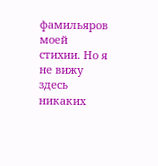фамильяров моей стихии. Но я не вижу здесь никаких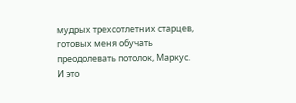мудрых трехсотлетних старцев, готовых меня обучать преодолевать потолок, Маркус. И это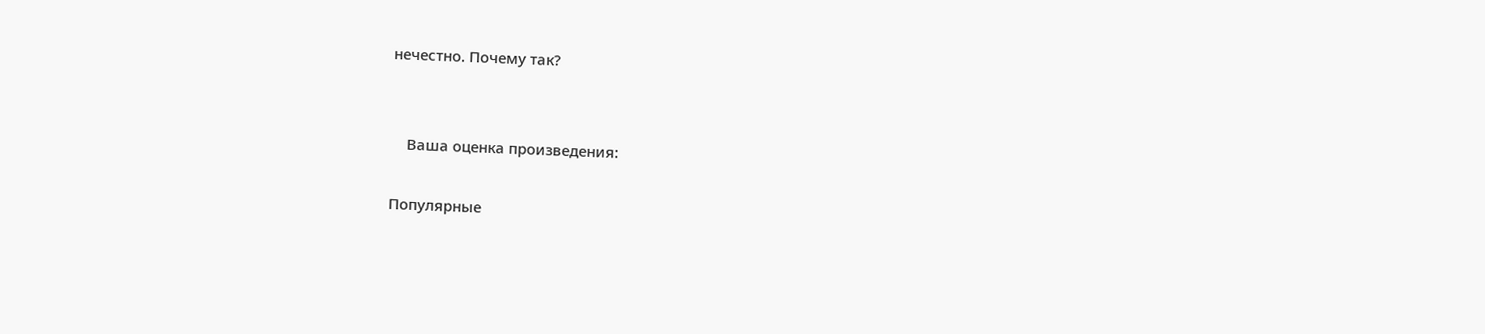нечестно. Почему так?


    Ваша оценка произведения:

Популярные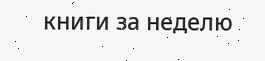книги за неделю